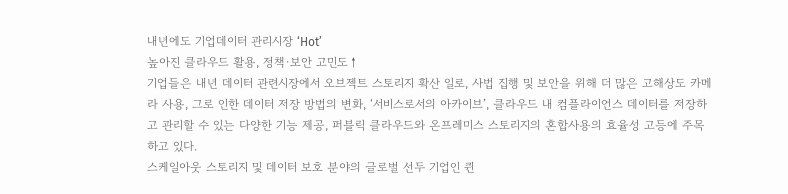내년에도 기업데이터 관리시장 ‘Hot’
높아진 클라우드 활용, 정책·보안 고민도↑
기업들은 내년 데이터 관련시장에서 오브젝트 스토리지 확산 일로, 사법 집행 및 보안을 위해 더 많은 고해상도 카메라 사용, 그로 인한 데이터 저장 방법의 변화, ‘서비스로서의 아카이브’, 클라우드 내 컴플라이언스 데이터를 저장하고 관리할 수 있는 다양한 기능 제공, 퍼블릭 클라우드와 온프레미스 스토리지의 혼합사용의 효율성 고등에 주목하고 있다.
스케일아웃 스토리지 및 데이터 보호 분야의 글로벌 선두 기업인 퀸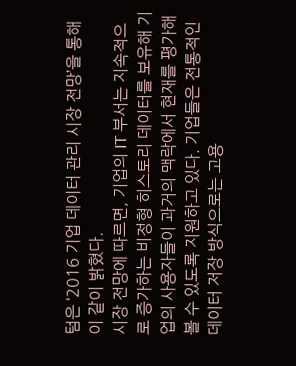텀은 ‘2016 기업 데이터 관리 시장 전망’을 통해 이 같이 밝혔다.
시장 전망에 따르면, 기업의 IT 부서는 지속적으로 증가하는 비정형 히스토리 데이터를 보유해 기업의 사용자들이 과거의 맥락에서 현재를 평가해 볼 수 있도록 지원하고 있다. 기업들은 전통적인 데이터 저장 방식으로는 고용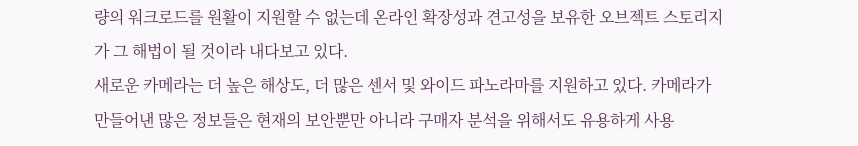량의 워크로드를 원활이 지원할 수 없는데 온라인 확장성과 견고성을 보유한 오브젝트 스토리지가 그 해법이 될 것이라 내다보고 있다.
새로운 카메라는 더 높은 해상도, 더 많은 센서 및 와이드 파노라마를 지원하고 있다. 카메라가 만들어낸 많은 정보들은 현재의 보안뿐만 아니라 구매자 분석을 위해서도 유용하게 사용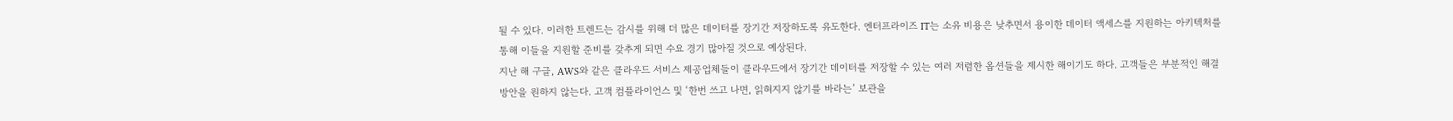될 수 있다. 이러한 트렌드는 감시를 위해 더 많은 데이터를 장기간 저장하도록 유도한다. 엔터프라이즈 IT는 소유 비용은 낮추면서 용이한 데이터 액세스를 지원하는 아키텍처를 통해 이들을 지원할 준비를 갖추게 되면 수요 경기 많아질 것으로 예상된다.
지난 해 구글, AWS와 같은 클라우드 서비스 제공업체들이 클라우드에서 장기간 데이터를 저장할 수 있는 여러 저렴한 옵션들을 제시한 해이기도 하다. 고객들은 부분적인 해결방안을 원하지 않는다. 고객 컴플라이언스 및 ‘한번 쓰고 나면, 읽혀지지 않기를 바라는’ 보관을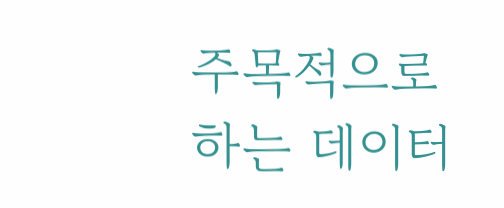주목적으로 하는 데이터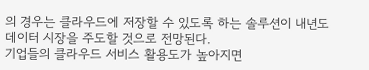의 경우는 클라우드에 저장할 수 있도록 하는 솔루션이 내년도 데이터 시장을 주도할 것으로 전망된다.
기업들의 클라우드 서비스 활용도가 높아지면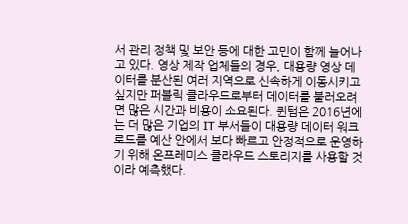서 관리 정책 및 보안 등에 대한 고민이 함께 늘어나고 있다. 영상 제작 업체들의 경우, 대용량 영상 데이터를 분산된 여러 지역으로 신속하게 이동시키고 싶지만 퍼블릭 클라우드로부터 데이터를 불러오려면 많은 시간과 비용이 소요된다. 퀸텀은 2016년에는 더 많은 기업의 IT 부서들이 대용량 데이터 워크로드를 예산 안에서 보다 빠르고 안정적으로 운영하기 위해 온프레미스 클라우드 스토리지를 사용할 것이라 예측했다.